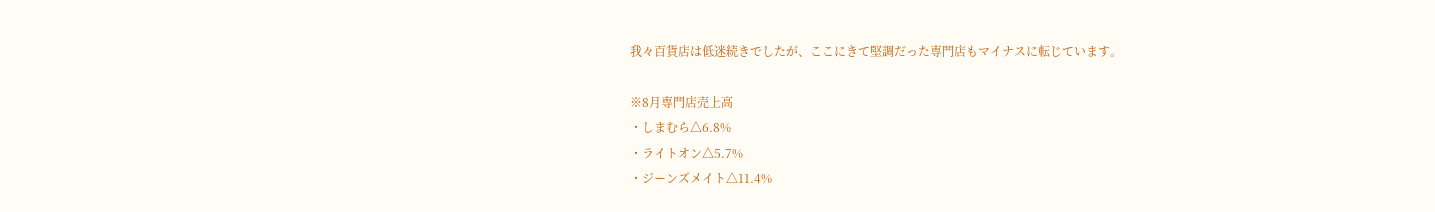我々百貨店は低迷続きでしたが、ここにきて堅調だった専門店もマイナスに転じています。

※8月専門店売上高
・しまむら△6.8%
・ライトオン△5.7%
・ジーンズメイト△11.4%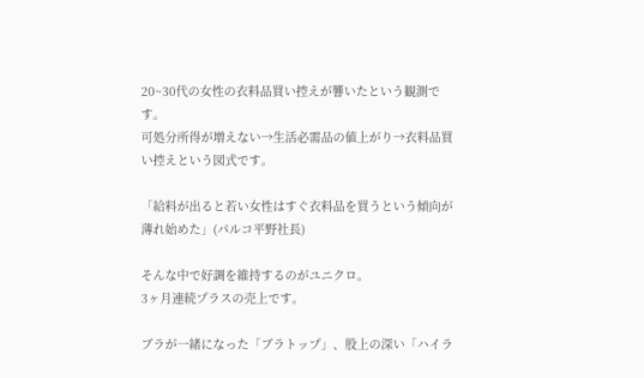20~30代の女性の衣料品買い控えが響いたという観測です。
可処分所得が増えない→生活必需品の値上がり→衣料品買い控えという図式です。

「給料が出ると若い女性はすぐ衣料品を買うという傾向が薄れ始めた」(パルコ平野社長)

そんな中で好調を維持するのがユニクロ。
3ヶ月連続プラスの売上です。

ブラが一緒になった「ブラトップ」、股上の深い「ハイラ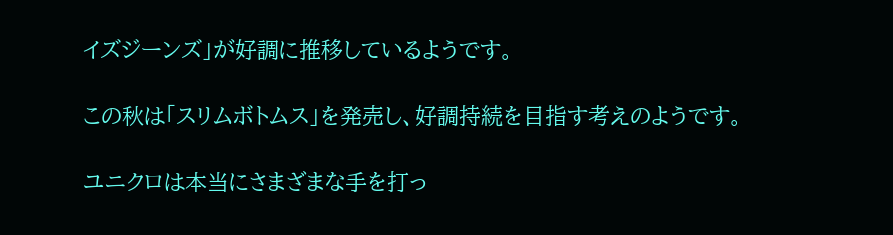イズジーンズ」が好調に推移しているようです。

この秋は「スリムボトムス」を発売し、好調持続を目指す考えのようです。

ユニクロは本当にさまざまな手を打っ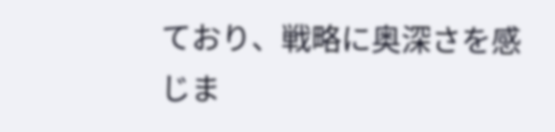ており、戦略に奥深さを感じま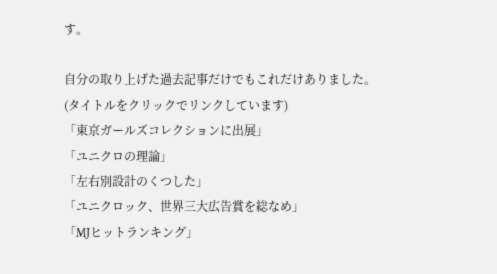す。

自分の取り上げた過去記事だけでもこれだけありました。
(タイトルをクリックでリンクしています)
「東京ガールズコレクションに出展」
「ユニクロの理論」
「左右別設計のくつした」
「ユニクロック、世界三大広告賞を総なめ」
「MJヒットランキング」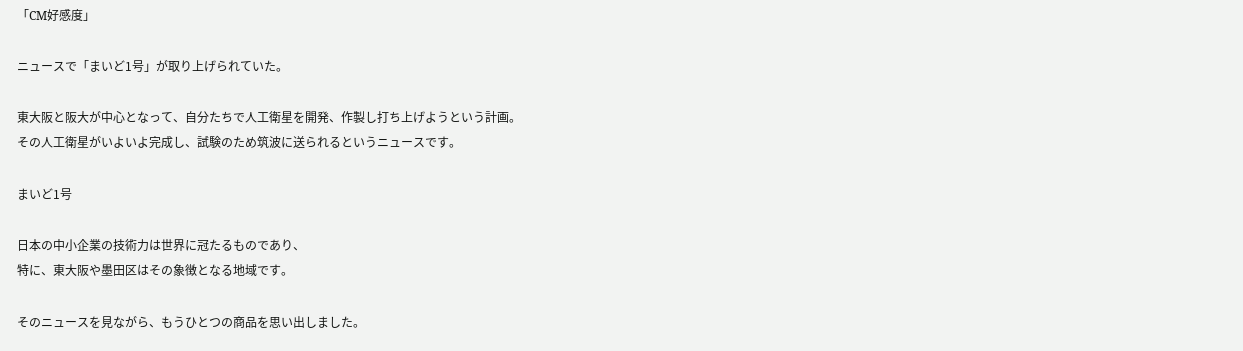「CM好感度」

ニュースで「まいど1号」が取り上げられていた。

東大阪と阪大が中心となって、自分たちで人工衛星を開発、作製し打ち上げようという計画。
その人工衛星がいよいよ完成し、試験のため筑波に送られるというニュースです。

まいど1号

日本の中小企業の技術力は世界に冠たるものであり、
特に、東大阪や墨田区はその象徴となる地域です。

そのニュースを見ながら、もうひとつの商品を思い出しました。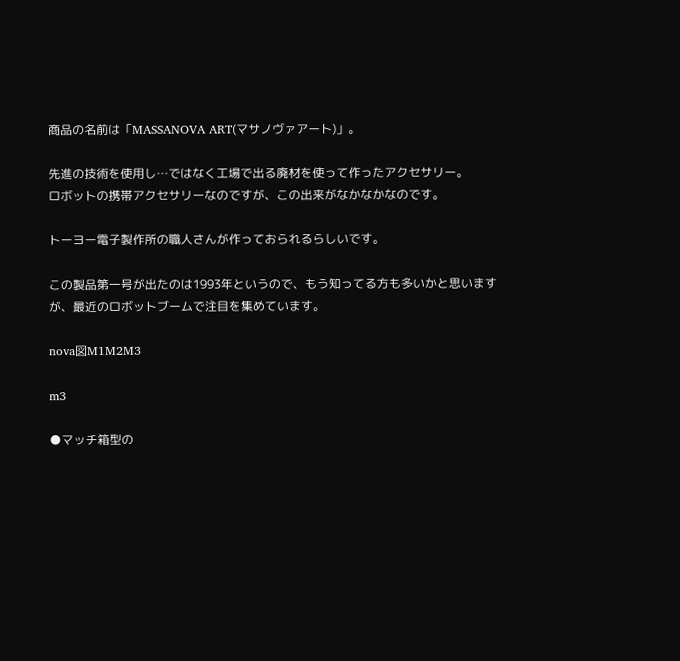商品の名前は「MASSANOVA ART(マサノヴァアート)」。

先進の技術を使用し…ではなく工場で出る廃材を使って作ったアクセサリー。
ロボットの携帯アクセサリーなのですが、この出来がなかなかなのです。

トーヨー電子製作所の職人さんが作っておられるらしいです。

この製品第一号が出たのは1993年というので、もう知ってる方も多いかと思いますが、最近のロボットブームで注目を集めています。

nova図M1M2M3

m3

●マッチ箱型の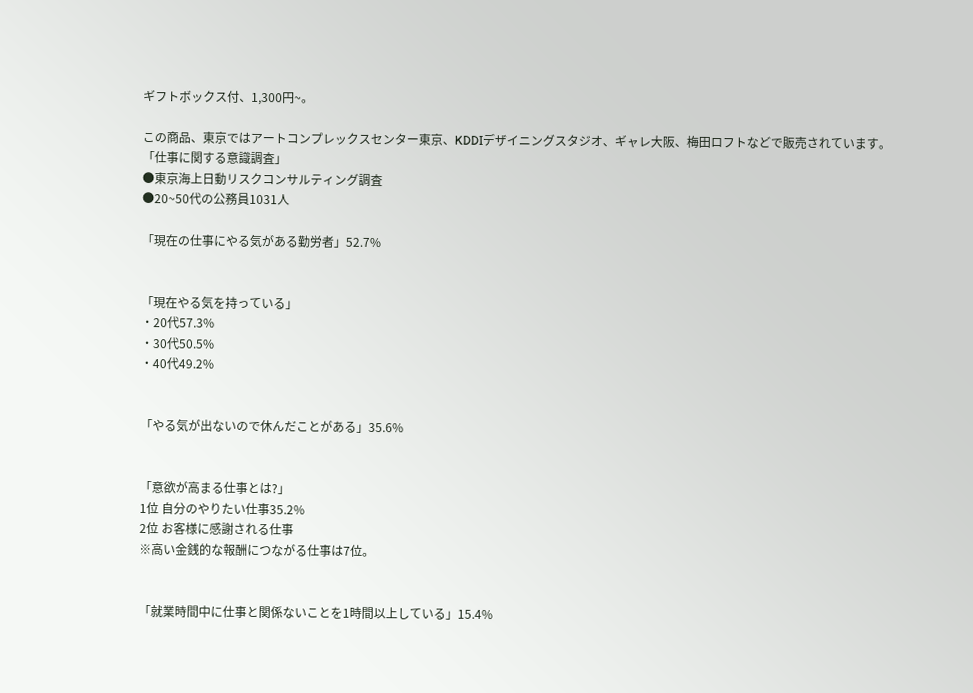ギフトボックス付、1,300円~。

この商品、東京ではアートコンプレックスセンター東京、KDDIデザイニングスタジオ、ギャレ大阪、梅田ロフトなどで販売されています。
「仕事に関する意識調査」
●東京海上日動リスクコンサルティング調査
●20~50代の公務員1031人

「現在の仕事にやる気がある勤労者」52.7%


「現在やる気を持っている」
・20代57.3%
・30代50.5%
・40代49.2%


「やる気が出ないので休んだことがある」35.6%


「意欲が高まる仕事とは?」
1位 自分のやりたい仕事35.2%
2位 お客様に感謝される仕事
※高い金銭的な報酬につながる仕事は7位。


「就業時間中に仕事と関係ないことを1時間以上している」15.4%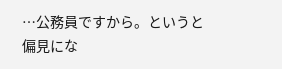…公務員ですから。というと偏見にな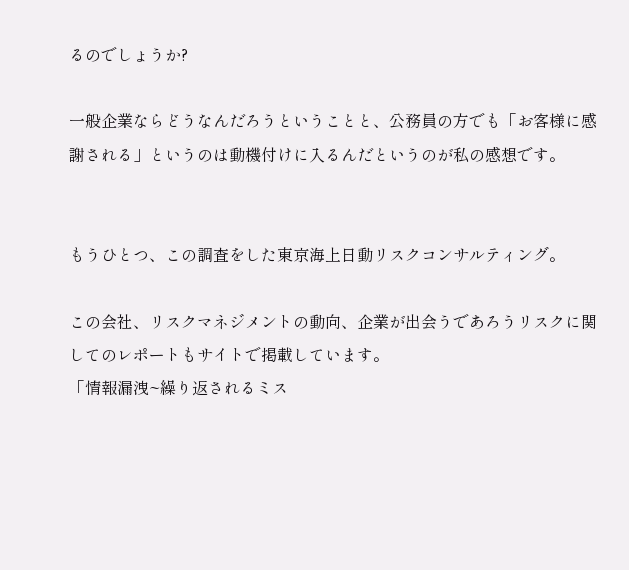るのでしょうか?

一般企業ならどうなんだろうということと、公務員の方でも「お客様に感謝される」というのは動機付けに入るんだというのが私の感想です。


もうひとつ、この調査をした東京海上日動リスクコンサルティング。

この会社、リスクマネジメントの動向、企業が出会うであろうリスクに関してのレポートもサイトで掲載しています。
「情報漏洩~繰り返されるミス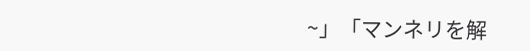~」「マンネリを解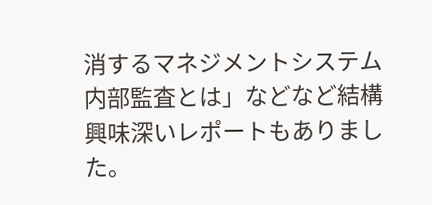消するマネジメントシステム内部監査とは」などなど結構興味深いレポートもありました。